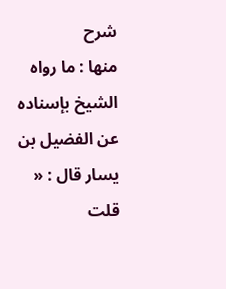شرح
منها : ما رواه الشيخ بإسناده عن الفضيل بن يسار قال : « قلت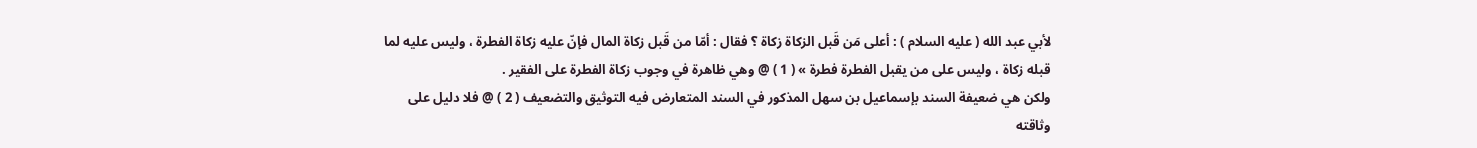لأبي عبد الله ( عليه السلام ) : أعلى مَن قَبل الزكاة زكاة ؟ فقال : أمّا من قَبل زكاة المال فإنّ عليه زكاة الفطرة ، وليس عليه لما قبله زكاة ، وليس على من يقبل الفطرة فطرة » ( 1 ) @ وهي ظاهرة في وجوب زكاة الفطرة على الفقير .
ولكن هي ضعيفة السند بإسماعيل بن سهل المذكور في السند المتعارض فيه التوثيق والتضعيف ( 2 ) @ فلا دليل على وثاقته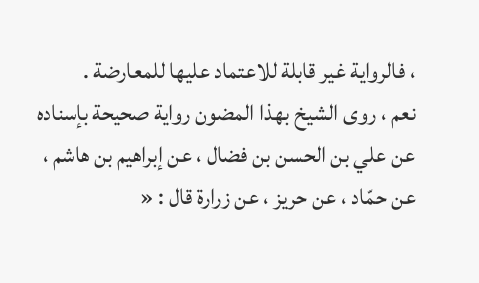، فالرواية غير قابلة للاعتماد عليها للمعارضة .
نعم ، روى الشيخ بهذا المضون رواية صحيحة بإسناده عن علي بن الحسن بن فضال ، عن إبراهيم بن هاشم ، عن حمّاد ، عن حريز ، عن زرارة قال : «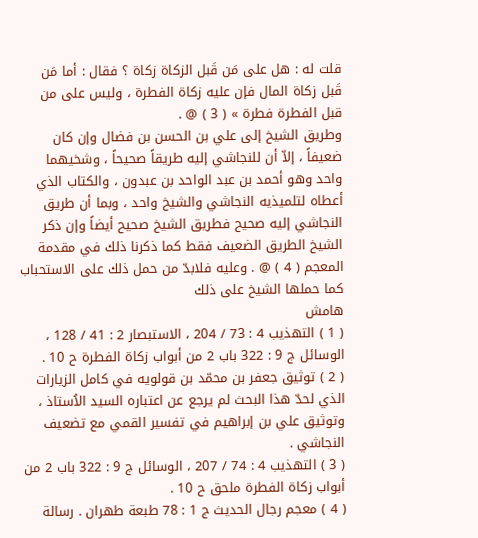قلت له : هل على مَن قَبل الزكاة زكاة ؟ فقال : أما مَن قَبل زكاة المال فإن عليه زكاة الفطرة ، وليس على من قبل الفطرة فطرة » ( 3 ) @ .
وطريق الشيخ إلى علي بن الحسن بن فضال وإن كان ضعيفاً ، إلاّ أن للنجاشي إليه طريقاً صحيحاً ، وشخيهما واحد وهو أحمد بن عبد الواحد بن عبدون ، والكتاب الذي أعطاه لتلميذيه النجاشي والشيخ واحد ، وبما أن طريق النجاشي إليه صحيح فطريق الشيخ صحيح أيضاً وإن ذكر الشيخ الطريق الضعيف فقط كما ذكرنا ذلك في مقدمة المعجم ( 4 ) @ . وعليه فلابدّ من حمل ذلك على الاستحباب كما حملها الشيخ على ذلك
هامش
( 1 ) التهذيب 4 : 73 / 204 ، الاستبصار 2 : 41 / 128 ، الوسائل ج 9 : 322 باب 2 من أبواب زكاة الفطرة ح 10 .
( 2 ) توثيق جعفر بن محمّد بن قولويه في كامل الزيارات الذي لحدّ هذا البحث لم يرجع عن اعتباره السيد الاُستاذ ، وتوثيق علي بن إبراهيم في تفسير القمي مع تضعيف النجاشي .
( 3 ) التهذيب 4 : 74 / 207 ، الوسائل ج 9 : 322 باب 2 من أبواب زكاة الفطرة ملحق ح 10 .
( 4 ) معجم رجال الحديث ج 1 : 78 طبعة طهران . رسالة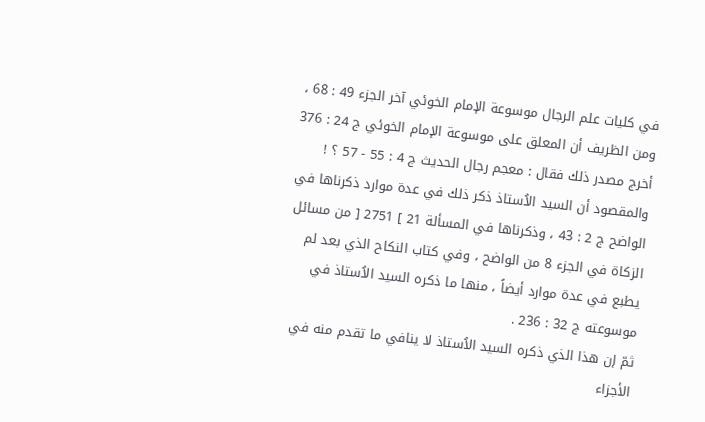في كليات علم الرجال موسوعة الإمام الخوئي آخر الجزء 49 : 68 ، ومن الظريف أن المعلق على موسوعة الإمام الخوئي ج 24 : 376 أخرج مصدر ذلك فقال : معجم رجال الحديث ج 4 : 55 - 57 ؟ ! والمقصود أن السيد الاُستاذ ذكر ذلك في عدة موارد ذكرناها في الواضح ج 2 : 43 ، وذكرناها في المسألة 21 ] 2751 [ من مسائل الزكاة في الجزء 8 من الواضح ، وفي كتاب النكاح الذي بعد لم يطبع في عدة موارد أيضاً ، منها ما ذكره السيد الاُستاذ في موسوعته ج 32 : 236 .
ثمّ إن هذا الذي ذكره السيد الاُستاذ لا ينافي ما تقدم منه في الأجزاء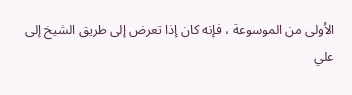الاُولى من الموسوعة ، فإنه كان إذا تعرض إلى طريق الشيخ إلى علي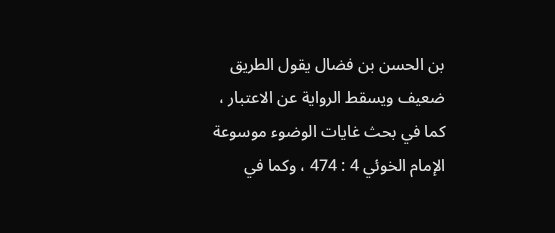بن الحسن بن فضال يقول الطريق ضعيف ويسقط الرواية عن الاعتبار ، كما في بحث غايات الوضوء موسوعة الإمام الخوئي 4 : 474 ، وكما في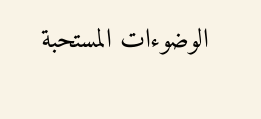الوضوءات المستحبة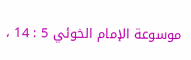موسوعة الإمام الخوئي 5 : 14 ،